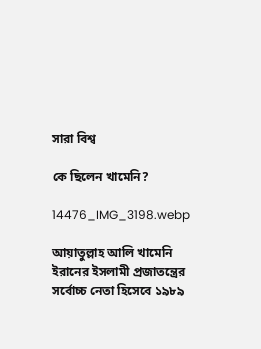সারা বিশ্ব

কে ছিলেন খামেনি?

14476_IMG_3198.webp

আয়াতুল্লাহ আলি খামেনি ইরানের ইসলামী প্রজাতন্ত্রের সর্বোচ্চ নেতা হিসেবে ১৯৮৯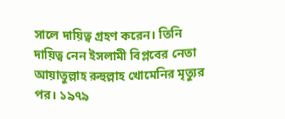সালে দায়িত্ব গ্রহণ করেন। তিনি দায়িত্ব নেন ইসলামী বিপ্লবের নেতা আয়াতুল্লাহ রুহুল্লাহ খোমেনির মৃত্যুর পর। ১৯৭৯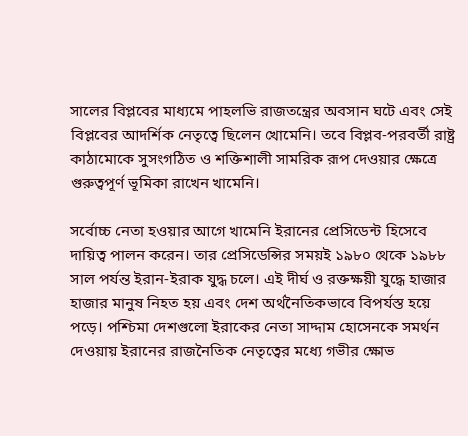সালের বিপ্লবের মাধ্যমে পাহলভি রাজতন্ত্রের অবসান ঘটে এবং সেই বিপ্লবের আদর্শিক নেতৃত্বে ছিলেন খোমেনি। তবে বিপ্লব-পরবর্তী রাষ্ট্র কাঠামোকে সুসংগঠিত ও শক্তিশালী সামরিক রূপ দেওয়ার ক্ষেত্রে গুরুত্বপূর্ণ ভূমিকা রাখেন খামেনি।

সর্বোচ্চ নেতা হওয়ার আগে খামেনি ইরানের প্রেসিডেন্ট হিসেবে দায়িত্ব পালন করেন। তার প্রেসিডেন্সির সময়ই ১৯৮০ থেকে ১৯৮৮ সাল পর্যন্ত ইরান-ইরাক যুদ্ধ চলে। এই দীর্ঘ ও রক্তক্ষয়ী যুদ্ধে হাজার হাজার মানুষ নিহত হয় এবং দেশ অর্থনৈতিকভাবে বিপর্যস্ত হয়ে পড়ে। পশ্চিমা দেশগুলো ইরাকের নেতা সাদ্দাম হোসেনকে সমর্থন দেওয়ায় ইরানের রাজনৈতিক নেতৃত্বের মধ্যে গভীর ক্ষোভ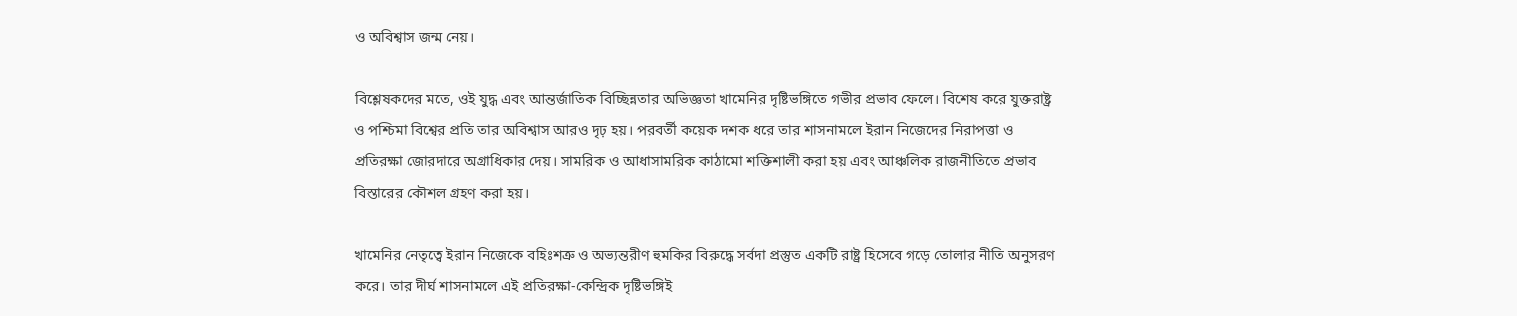ও অবিশ্বাস জন্ম নেয়।

বিশ্লেষকদের মতে, ওই যুদ্ধ এবং আন্তর্জাতিক বিচ্ছিন্নতার অভিজ্ঞতা খামেনির দৃষ্টিভঙ্গিতে গভীর প্রভাব ফেলে। বিশেষ করে যুক্তরাষ্ট্র ও পশ্চিমা বিশ্বের প্রতি তার অবিশ্বাস আরও দৃঢ় হয়। পরবর্তী কয়েক দশক ধরে তার শাসনামলে ইরান নিজেদের নিরাপত্তা ও প্রতিরক্ষা জোরদারে অগ্রাধিকার দেয়। সামরিক ও আধাসামরিক কাঠামো শক্তিশালী করা হয় এবং আঞ্চলিক রাজনীতিতে প্রভাব বিস্তারের কৌশল গ্রহণ করা হয়।

খামেনির নেতৃত্বে ইরান নিজেকে বহিঃশত্রু ও অভ্যন্তরীণ হুমকির বিরুদ্ধে সর্বদা প্রস্তুত একটি রাষ্ট্র হিসেবে গড়ে তোলার নীতি অনুসরণ করে। তার দীর্ঘ শাসনামলে এই প্রতিরক্ষা-কেন্দ্রিক দৃষ্টিভঙ্গিই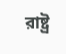রাষ্ট্র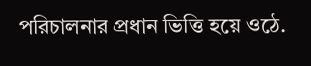পরিচালনার প্রধান ভিত্তি হয়ে ওঠে.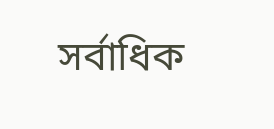সর্বাধিক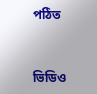পঠিত


ভিডিও